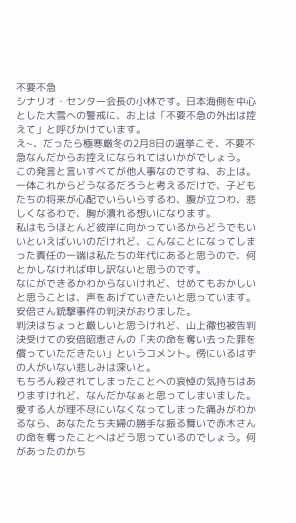不要不急
シナリオ・センター会長の小林です。日本海側を中心とした大雪への警戒に、お上は「不要不急の外出は控えて」と呼びかけています。
え~、だったら極寒厳冬の2月8日の選挙こそ、不要不急なんだからお控えになられてはいかがでしょう。
この発言と言いすべてが他人事なのですね、お上は。
一体これからどうなるだろうと考えるだけで、子どもたちの将来が心配でいらいらするわ、腹が立つわ、悲しくなるわで、胸が潰れる想いになります。
私はもうほとんど彼岸に向かっているからどうでもいいといえばいいのだけれど、こんなことになってしまった責任の一端は私たちの年代にあると思うので、何とかしなければ申し訳ないと思うのです。
なにができるかわからないけれど、せめてもおかしいと思うことは、声をあげていきたいと思っています。
安倍さん銃撃事件の判決がおりました。
判決はちょっと厳しいと思うけれど、山上徹也被告判決受けての安倍昭恵さんの「夫の命を奪い去った罪を償っていただきたい」というコメント。傍にいるはずの人がいない悲しみは深いと。
もちろん殺されてしまったことへの哀悼の気持ちはありますけれど、なんだかなぁと思ってしまいました。
愛する人が理不尽にいなくなってしまった痛みがわかるなら、あなたたち夫婦の勝手な振る舞いで赤木さんの命を奪ったことへはどう思っているのでしょう。何があったのかち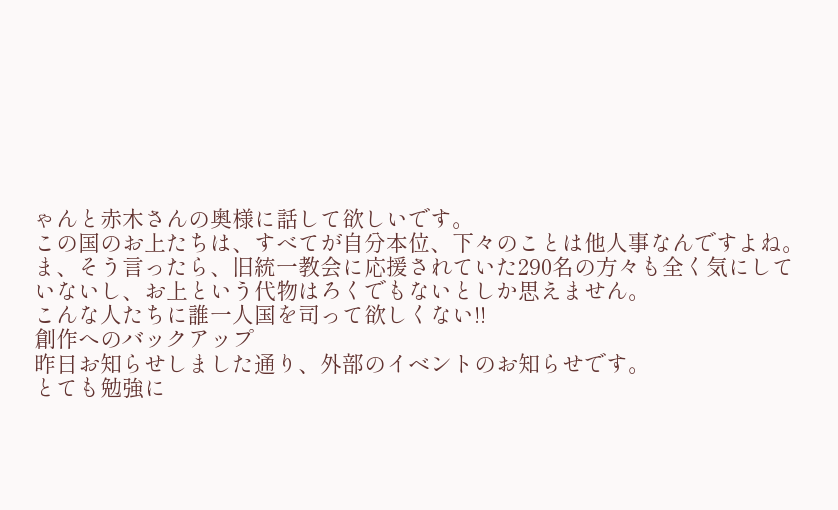ゃんと赤木さんの奥様に話して欲しいです。
この国のお上たちは、すべてが自分本位、下々のことは他人事なんですよね。
ま、そう言ったら、旧統一教会に応援されていた290名の方々も全く気にしていないし、お上という代物はろくでもないとしか思えません。
こんな人たちに誰一人国を司って欲しくない!!
創作へのバックアップ
昨日お知らせしました通り、外部のイベントのお知らせです。
とても勉強に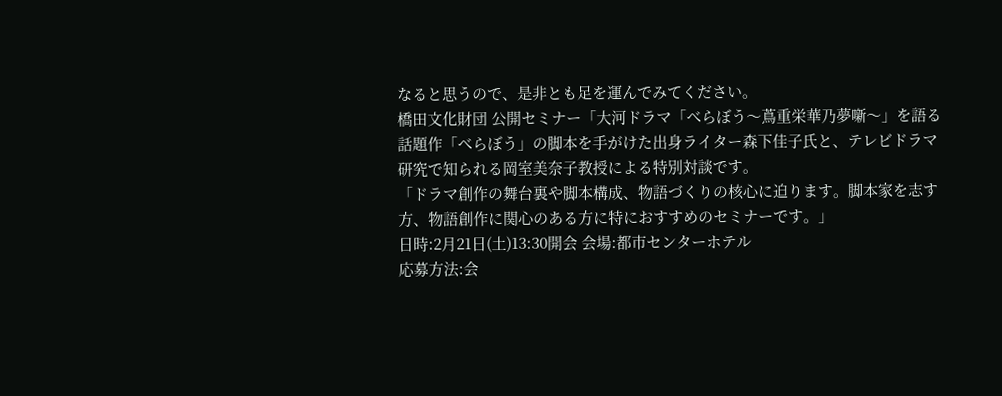なると思うので、是非とも足を運んでみてください。
橋田文化財団 公開セミナー「大河ドラマ「べらぼう〜蔦重栄華乃夢噺〜」を語る
話題作「べらぼう」の脚本を手がけた出身ライター森下佳子氏と、テレビドラマ研究で知られる岡室美奈子教授による特別対談です。
「ドラマ創作の舞台裏や脚本構成、物語づくりの核心に迫ります。脚本家を志す方、物語創作に関心のある方に特におすすめのセミナーです。」
日時:2月21日(土)13:30開会 会場:都市センターホテル
応募方法:会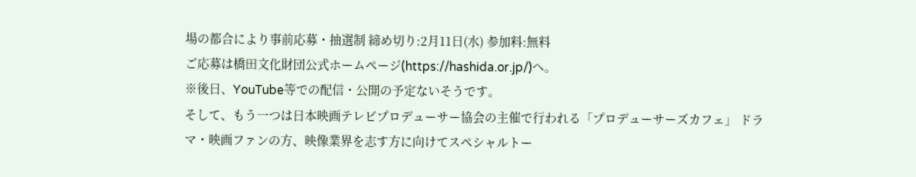場の都合により事前応募・抽選制 締め切り:2月11日(水) 参加料:無料
ご応募は橋田文化財団公式ホームページ(https://hashida.or.jp/)へ。
※後日、YouTube等での配信・公開の予定ないそうです。
そして、もう一つは日本映画テレビプロデューサー協会の主催で行われる「プロデューサーズカフェ」 ドラマ・映画ファンの方、映像業界を志す方に向けてスペシャルトー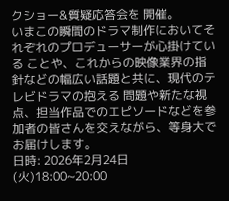クショー&質疑応答会を 開催。
いまこの瞬間のドラマ制作においてそれぞれのプロデューサーが心掛けている ことや、これからの映像業界の指針などの幅広い話題と共に、現代のテレビドラマの抱える 問題や新たな視点、担当作品でのエピソードなどを参加者の皆さんを交えながら、等身大で お届けします。
日時: 2026年2月24日(火)18:00~20:00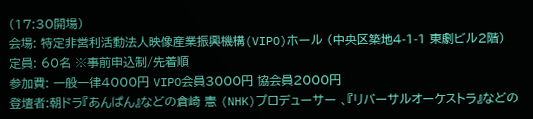(17:30開場)
会場: 特定非営利活動法人映像産業振興機構(VIPO)ホール (中央区築地4-1-1 東劇ビル2階)
定員: 60名 ※事前申込制/先着順
参加費: 一般一律4000円 VIPO会員3000円 協会員2000円
登壇者:朝ドラ『あんぱん』などの倉崎 憲 (NHK)プロデューサー 、『リバーサルオーケストラ』などの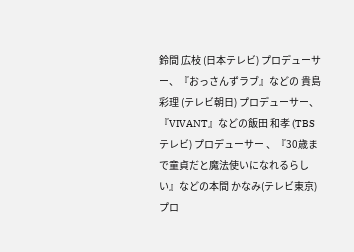鈴間 広枝 (日本テレビ) プロデューサー、『おっさんずラブ』などの 貴島 彩理 (テレビ朝日) プロデューサー、『VIVANT』などの飯田 和孝 (TBSテレビ) プロデューサー 、『30歳まで童貞だと魔法使いになれるらしい』などの本間 かなみ(テレビ東京) プロ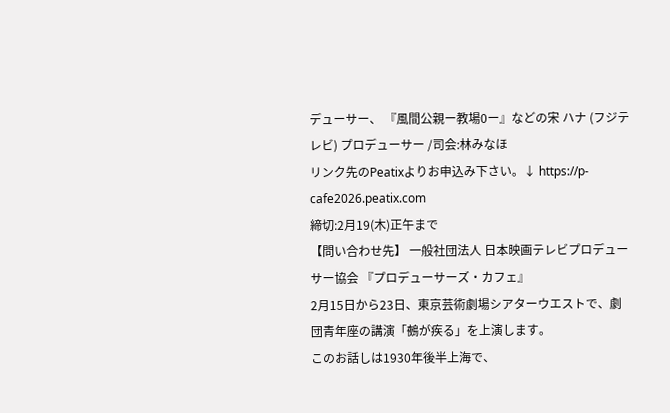デューサー、 『風間公親ー教場0ー』などの宋 ハナ (フジテレビ) プロデューサー /司会:林みなほ
リンク先のPeatixよりお申込み下さい。↓ https://p-cafe2026.peatix.com
締切:2月19(木)正午まで
【問い合わせ先】 一般社団法人 日本映画テレビプロデューサー協会 『プロデューサーズ・カフェ』
2月15日から23日、東京芸術劇場シアターウエストで、劇団青年座の講演「鵺が疾る」を上演します。
このお話しは1930年後半上海で、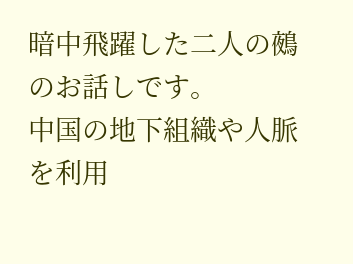暗中飛躍した二人の鵺のお話しです。
中国の地下組織や人脈を利用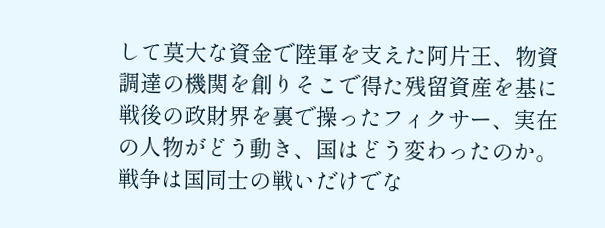して莫大な資金で陸軍を支えた阿片王、物資調達の機関を創りそこで得た残留資産を基に戦後の政財界を裏で操ったフィクサー、実在の人物がどう動き、国はどう変わったのか。
戦争は国同士の戦いだけでな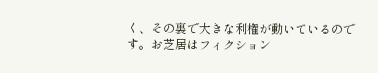く、その裏で大きな利権が動いているのです。お芝居はフィクション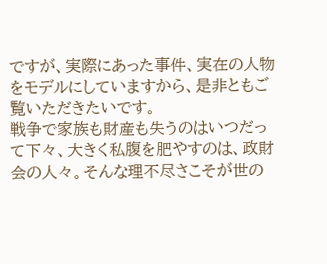ですが、実際にあった事件、実在の人物をモデルにしていますから、是非ともご覧いただきたいです。
戦争で家族も財産も失うのはいつだって下々、大きく私腹を肥やすのは、政財会の人々。そんな理不尽さこそが世の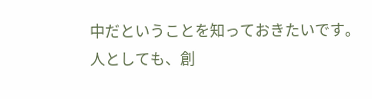中だということを知っておきたいです。
人としても、創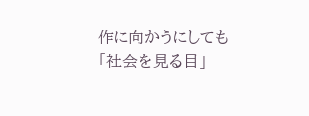作に向かうにしても「社会を見る目」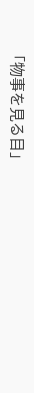「物事を見る目」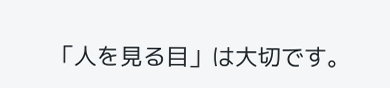「人を見る目」は大切です。